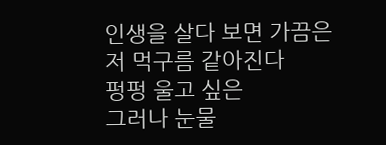인생을 살다 보면 가끔은
저 먹구름 같아진다
펑펑 울고 싶은
그러나 눈물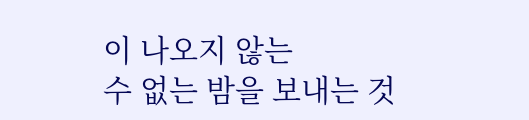이 나오지 않는
수 없는 밤을 보내는 것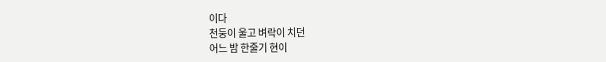이다
천둥이 울고 벼락이 치던
어느 밤 한줄기 현이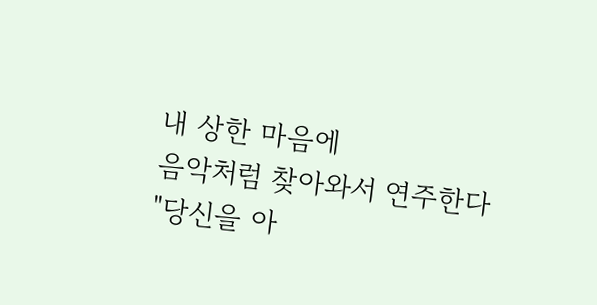내 상한 마음에
음악처럼 찾아와서 연주한다
"당신을 아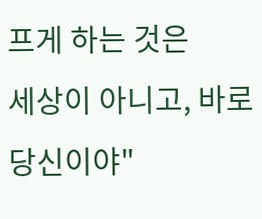프게 하는 것은
세상이 아니고, 바로 당신이야"